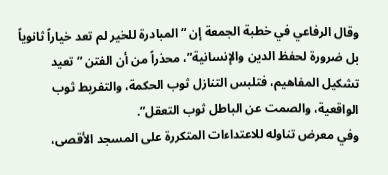وقال الرفاعي في خطبة الجمعة إن “المبادرة للخير لم تعد خياراً ثانوياً بل ضرورة لحفظ الدين والإنسانية”، محذراً من أن الفتن “تعيد تشكيل المفاهيم، فتلبس التنازل ثوب الحكمة، والتفريط ثوب الواقعية، والصمت عن الباطل ثوب التعقل”.
وفي معرض تناوله للاعتداءات المتكررة على المسجد الأقصى،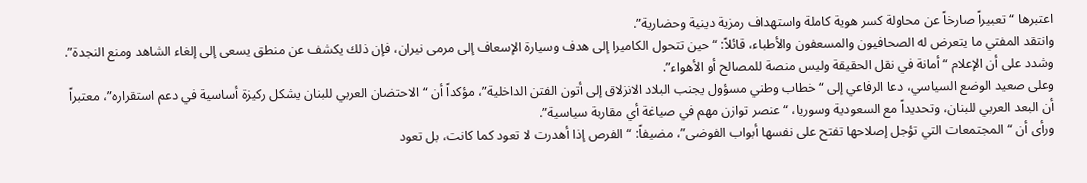اعتبرها “تعبيراً صارخاً عن محاولة كسر هوية كاملة واستهداف رمزية دينية وحضارية”.
وانتقد المفتي ما يتعرض له الصحافيون والمسعفون والأطباء، قائلاً: “حين تتحول الكاميرا إلى هدف وسيارة الإسعاف إلى مرمى نيران، فإن ذلك يكشف عن منطق يسعى إلى إلغاء الشاهد ومنع النجدة”. وشدد على أن الإعلام “أمانة في نقل الحقيقة وليس منصة للمصالح أو الأهواء”.
وعلى صعيد الوضع السياسي، دعا الرفاعي إلى “خطاب وطني مسؤول يجنب البلاد الانزلاق إلى أتون الفتن الداخلية”، مؤكداً أن “الاحتضان العربي للبنان يشكل ركيزة أساسية في دعم استقراره”، معتبراً أن البعد العربي للبنان، وتحديداً مع السعودية وسوريا، “عنصر توازن مهم في صياغة أي مقاربة سياسية”.
ورأى أن “المجتمعات التي تؤجل إصلاحها تفتح على نفسها أبواب الفوضى”، مضيفاً: “الفرص إذا أهدرت لا تعود كما كانت، بل تعود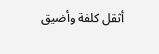أثقل كلفة وأضيق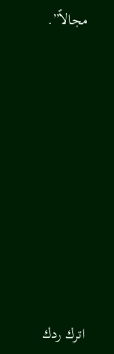مجالاً”.










اترك ردك